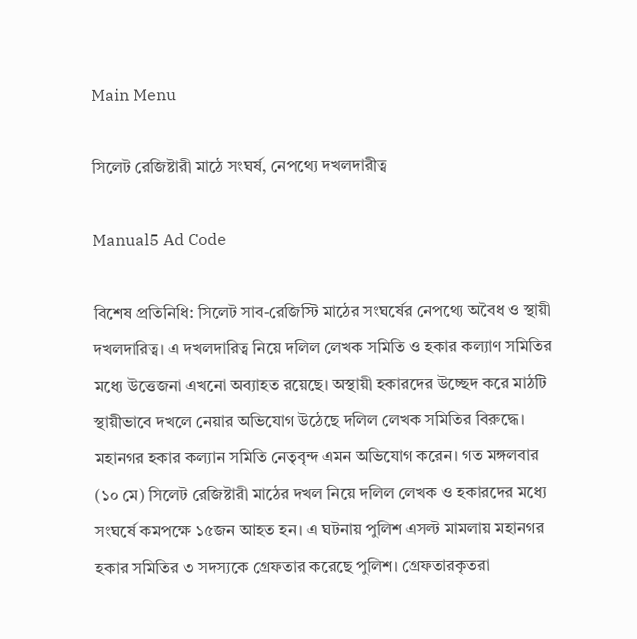Main Menu

সিলেট রেজিষ্টারী মাঠে সংঘর্ষ, নেপথ্যে দখলদারীত্ব

Manual5 Ad Code

বিশেষ প্রতিনিধি: সিলেট সাব-রেজিস্টি মাঠের সংঘর্ষের নেপথ্যে অবৈধ ও স্থায়ী দখলদারিত্ব। এ দখলদারিত্ব নিয়ে দলিল লেখক সমিতি ও হকার কল্যাণ সমিতির মধ্যে উত্তেজনা এখনো অব্যাহত রয়েছে। অস্থায়ী হকারদের উচ্ছেদ করে মাঠটি স্থায়ীভাবে দখলে নেয়ার অভিযোগ উঠেছে দলিল লেখক সমিতির বিরুদ্ধে। মহানগর হকার কল্যান সমিতি নেতৃবৃন্দ এমন অভিযোগ করেন। গত মঙ্গলবার (১০ মে) সিলেট রেজিষ্টারী মাঠের দখল নিয়ে দলিল লেখক ও হকারদের মধ্যে সংঘর্ষে কমপক্ষে ১৫জন আহত হন। এ ঘটনায় পুলিশ এসল্ট মামলায় মহানগর হকার সমিতির ৩ সদস্যকে গ্রেফতার করেছে পুলিশ। গ্রেফতারকৃতরা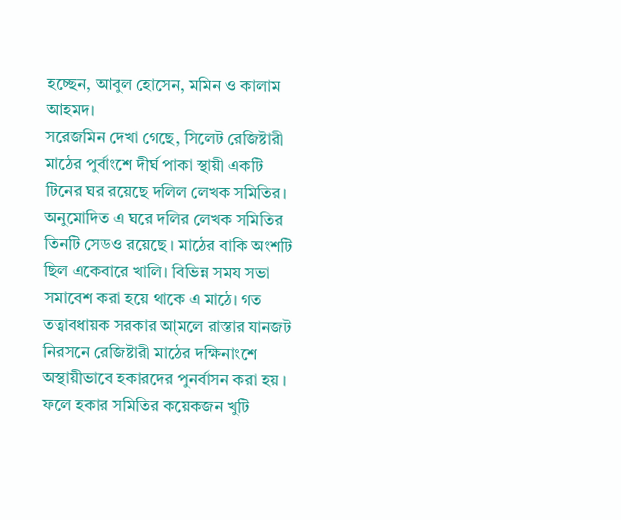হচ্ছেন, আবুল হোসেন, মমিন ও কালাম আহমদ।
সরেজমিন দেখা গেছে, সিলেট রেজিষ্টারী মাঠের পুর্বাংশে দীর্ঘ পাকা স্থায়ী একটি টিনের ঘর রয়েছে দলিল লেখক সমিতির। অনুমোদিত এ ঘরে দলির লেখক সমিতির তিনটি সেডও রয়েছে । মাঠের বাকি অংশটি ছিল একেবারে খালি। বিভিন্ন সময সভা সমাবেশ করা হয়ে থাকে এ মাঠে। গত তত্বাবধায়ক সরকার আ্মলে রাস্তার যানজট নিরসনে রেজিষ্টারী মাঠের দক্ষিনাংশে অস্থায়ীভাবে হকারদের পুনর্বাসন করা হয় । ফলে হকার সমিতির কয়েকজন খুটি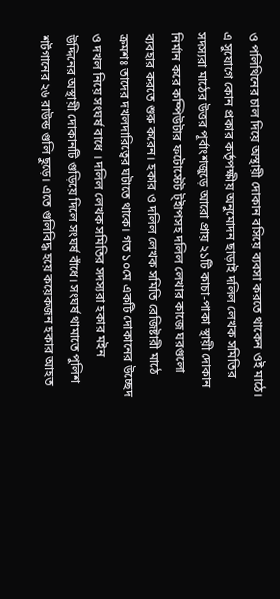ও পলিথিনের চাল দিয়ে অস্থায়ী দোকান বসিয়ে ব্যবসা করতে থাকেন ওই মাঠে। এ সুযোগে কোন প্রকার কর্তৃপক্ষীয় অনুমোদন ছাড়াই দলিল লেখক সমিতির সদস্যরা মাঠের উত্তর পূর্বাংশজুড়ে আরো প্রায় ২১টি কাচা-পাকা স্থায়ী দোকান নির্মান করে কম্পিউটার ফটোস্টেট ট্ইাপসহ দলিল লেখার কাজে ঘরগুলো ব্যবহার করতে শুরু করেন। হকার ও দলিল লেখক সমিতি রেজিষ্টারী মাঠে ক্রমশঃ তাদের দখলদারিত্বের ঘটাতে থাকে। গত ১০মে একটি দোকানের উচ্ছেদ ও দখল নিয়ে সংঘর্ষ বাধে । দলিল লেখক সমিতির সদস্যরা হকার মইন উদ্দিনের অস্থায়ী দোকানটি গুড়িয়ে দিলে সংঘর্ষ বাঁধে। সংঘর্ষ থামাতে পুলিশ শর্টগানের ২৬ রাউন্ড গুলি ছুড়ে। এতে গুলিবিদ্ধ হয়ে কয়েকজন হকার আহত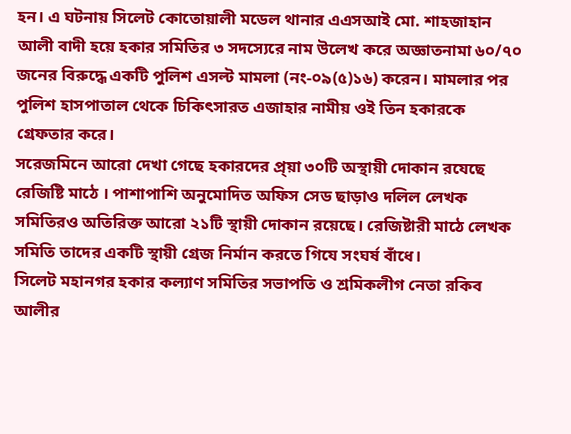হন। এ ঘটনায় সিলেট কোতোয়ালী মডেল থানার এএসআই মো. শাহজাহান আলী বাদী হয়ে হকার সমিতির ৩ সদস্যেরে নাম উলেখ করে অজ্ঞাতনামা ৬০/৭০ জনের বিরুদ্ধে একটি পুলিশ এসল্ট মামলা (নং-০৯(৫)১৬) করেন। মামলার পর পুলিশ হাসপাতাল থেকে চিকিৎসারত এজাহার নামীয় ওই তিন হকারকে গ্রেফতার করে।
সরেজমিনে আরো দেখা গেছে হকারদের প্র্য়া ৩০টি অস্থায়ী দোকান রযেছে রেজিষ্টি মাঠে । পাশাপাশি অনুমোদিত অফিস সেড ছাড়াও দলিল লেখক সমিতিরও অতিরিক্ত আরো ২১টি স্থায়ী দোকান রয়েছে। রেজিষ্টারী মাঠে লেখক সমিতি তাদের একটি স্থায়ী গ্রেজ নির্মান করতে গিযে সংঘর্ষ বাঁধে।
সিলেট মহানগর হকার কল্যাণ সমিতির সভাপতি ও শ্রমিকলীগ নেতা রকিব আলীর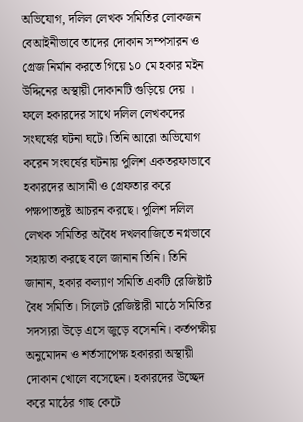অভিযোগ, দলিল লেখক সমিতির লোকজন বেআইনীভাবে তাদের দোকান সম্পসারন ও গ্রেজ নির্মান করতে গিয়ে ১০ মে হকার মইন উদ্দিনের অস্থায়ী দোকানটি গুড়িয়ে দেয় । ফলে হকারদের সাথে দলিল লেখকদের সংঘর্ষের ঘটনা ঘটে। তিনি আরো অভিযোগ করেন সংঘর্ষের ঘটনায় পুলিশ একতরফাভাবে হকারদের আসামী ও গ্রেফতার করে পক্ষপাতদুষ্ট আচরন করছে। পুলিশ দলিল লেখক সমিতির অবৈধ দখলবাজিতে নগ্নভাবে সহায়তা করছে বলে জানান তিনি। তিনি জানান, হকার কল্যাণ সমিতি একটি রেজিষ্টার্ট বৈধ সমিতি। সিলেট রেজিষ্টারী মাঠে সমিতির সদস্যরা উড়ে এসে জুড়ে বসেননি। কর্তপক্ষীয় অনুমোদন ও শর্তসাপেক্ষ হকাররা অস্থায়ী দোকান খোলে বসেছেন। হকারদের উচ্ছেদ করে মাঠের গাছ কেটে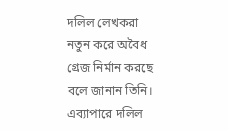দলিল লেখকরা নতুন করে অবৈধ গ্রেজ নির্মান করছে বলে জানান তিনি।
এব্যাপারে দলিল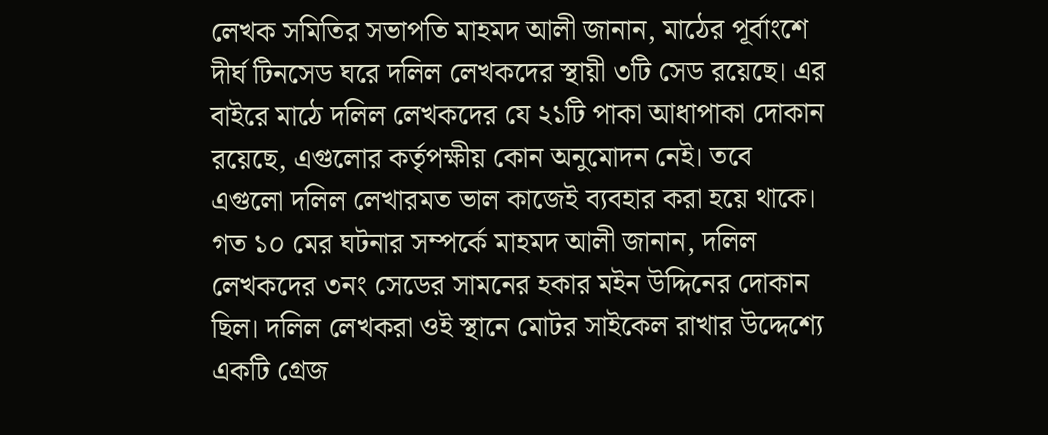লেখক সমিতির সভাপতি মাহমদ আলী জানান, মাঠের পূর্বাংশে দীর্ঘ টিনসেড ঘরে দলিল লেখকদের স্থায়ী ৩টি সেড রয়েছে। এর বাইরে মাঠে দলিল লেখকদের যে ২১টি পাকা আধাপাকা দোকান রয়েছে, এগুলোর কর্তৃপক্ষীয় কোন অনুমোদন নেই। তবে এগুলো দলিল লেখারমত ভাল কাজেই ব্যবহার করা হয়ে থাকে। গত ১০ মের ঘটনার সম্পর্কে মাহমদ আলী জানান, দলিল লেখকদের ৩নং সেডের সামনের হকার মইন উদ্দিনের দোকান ছিল। দলিল লেখকরা ওই স্থানে মোটর সাইকেল রাখার উদ্দেশ্যে একটি গ্রেজ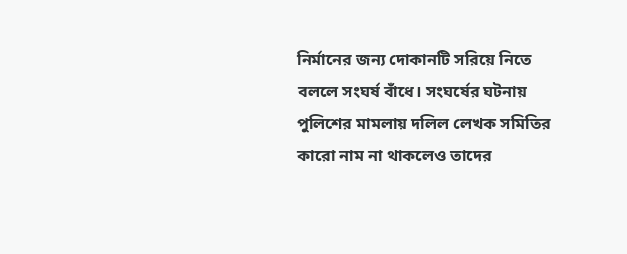নির্মানের জন্য দোকানটি সরিয়ে নিতে বললে সংঘর্ষ বাঁধে। সংঘর্ষের ঘটনায় পুলিশের মামলায় দলিল লেখক সমিতির কারো নাম না থাকলেও তাদের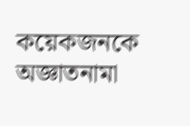কয়েকজনকে অজ্ঞাতনামা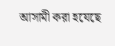আসামী করা হযেছে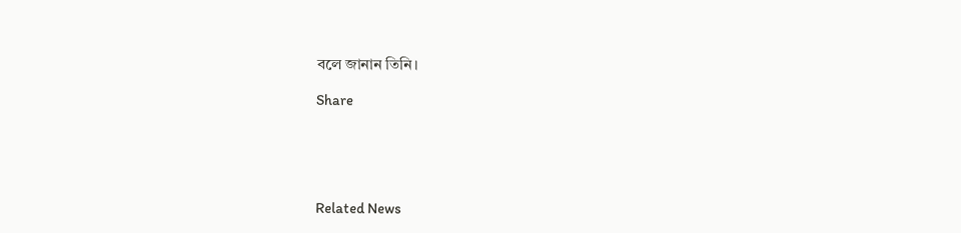বলে জানান তিনি।

Share





Related News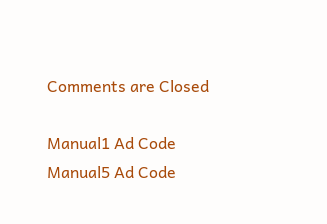Comments are Closed

Manual1 Ad Code
Manual5 Ad Code